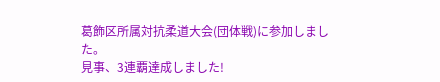葛飾区所属対抗柔道大会(団体戦)に参加しました。
見事、3連覇達成しました!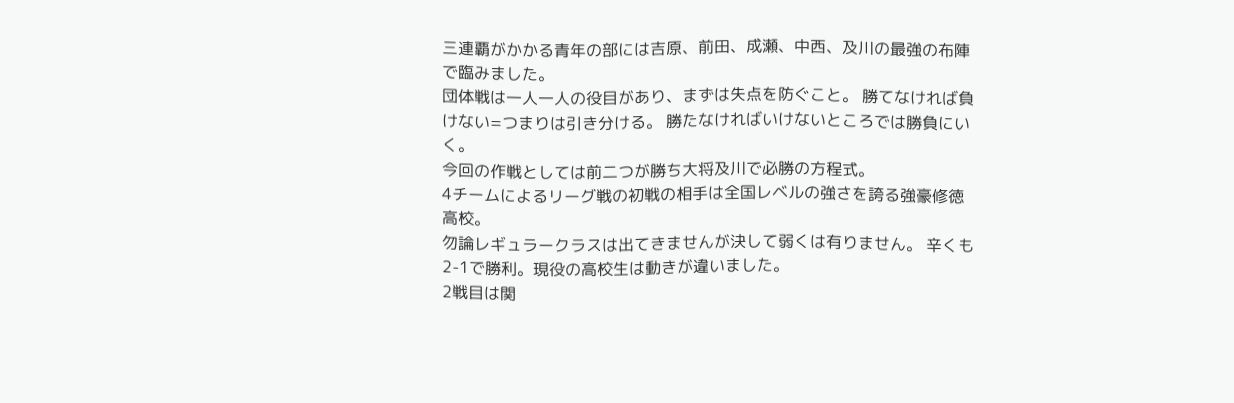三連覇がかかる青年の部には吉原、前田、成瀬、中西、及川の最強の布陣で臨みました。
団体戦は一人一人の役目があり、まずは失点を防ぐこと。 勝てなければ負けない=つまりは引き分ける。 勝たなければいけないところでは勝負にいく。
今回の作戦としては前二つが勝ち大将及川で必勝の方程式。
4チームによるリーグ戦の初戦の相手は全国レベルの強さを誇る強豪修徳高校。
勿論レギュラークラスは出てきませんが決して弱くは有りません。 辛くも2-1で勝利。現役の高校生は動きが違いました。
2戦目は関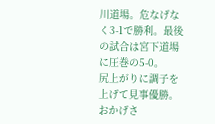川道場。危なげなく3-1で勝利。最後の試合は宮下道場に圧巻の5-0。
尻上がりに調子を上げて見事優勝。おかげさ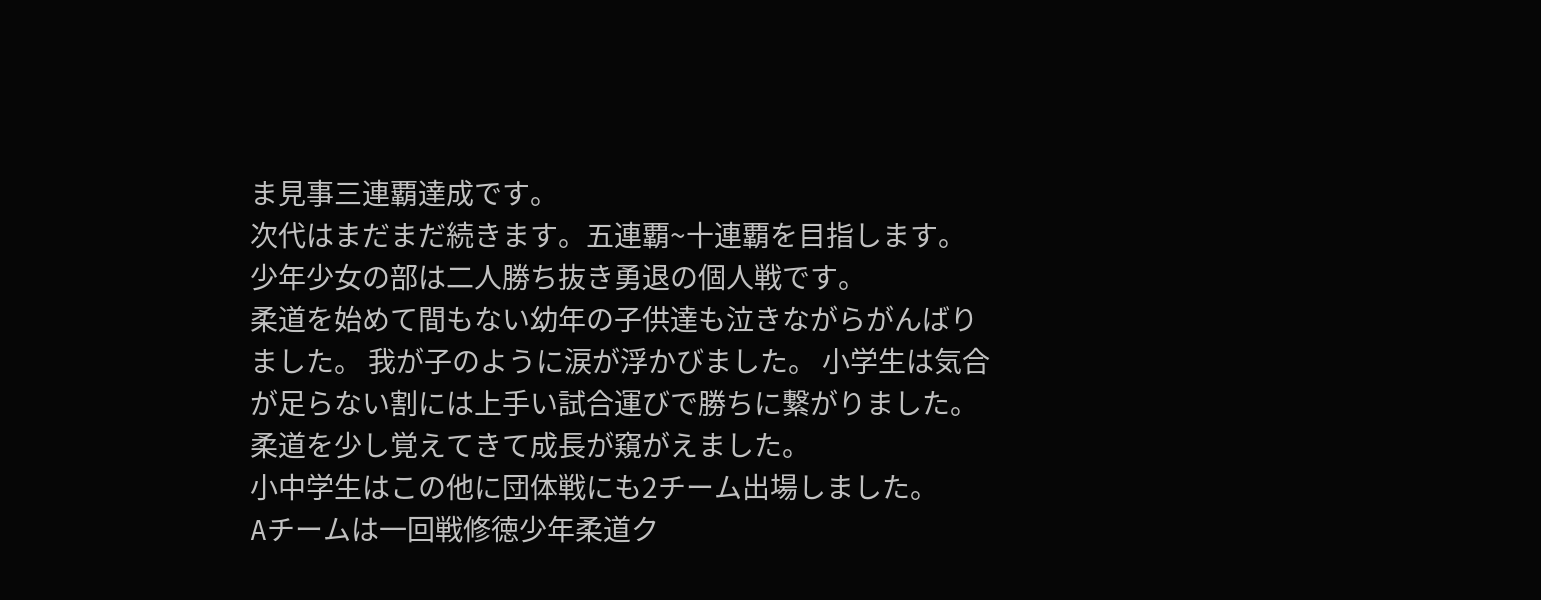ま見事三連覇達成です。
次代はまだまだ続きます。五連覇~十連覇を目指します。
少年少女の部は二人勝ち抜き勇退の個人戦です。
柔道を始めて間もない幼年の子供達も泣きながらがんばりました。 我が子のように涙が浮かびました。 小学生は気合が足らない割には上手い試合運びで勝ちに繋がりました。 柔道を少し覚えてきて成長が窺がえました。
小中学生はこの他に団体戦にも2チーム出場しました。
Aチームは一回戦修徳少年柔道ク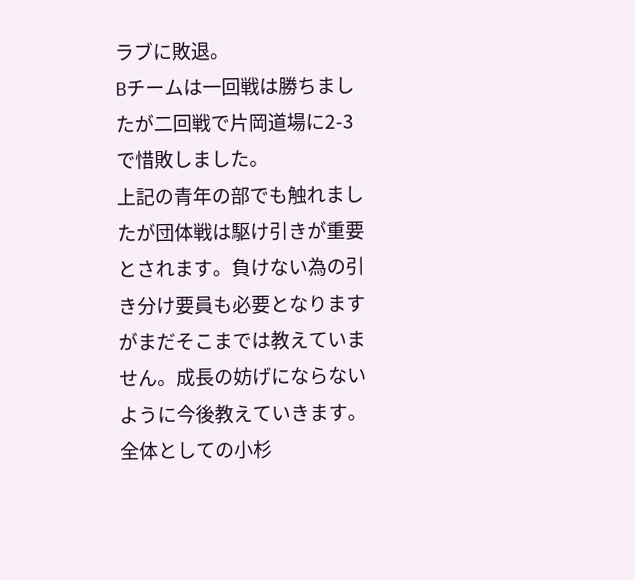ラブに敗退。
Bチームは一回戦は勝ちましたが二回戦で片岡道場に2-3で惜敗しました。
上記の青年の部でも触れましたが団体戦は駆け引きが重要とされます。負けない為の引き分け要員も必要となりますがまだそこまでは教えていません。成長の妨げにならないように今後教えていきます。
全体としての小杉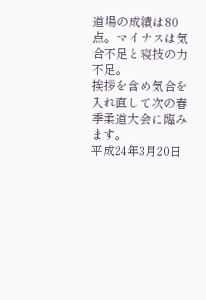道場の成績は80点。マイナスは気合不足と寝技の力不足。
挨拶を含め気合を入れ直して次の春季柔道大会に臨みます。
平成24年3月20日